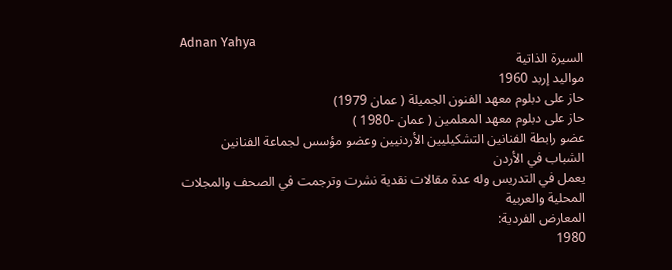Adnan Yahya
السيرة الذاتية
مواليد إربد 1960
حاز على دبلوم معهد الفنون الجميلة ( عمان 1979)
حاز على دبلوم معهد المعلمين ( عمان -1980 )
عضو رابطة الفنانين التشكيليين الأردنيين وعضو مؤسس لجماعة الفنانين
الشباب في الأردن
يعمل في التدريس وله عدة مقالات نقدية نشرت وترجمت في الصحف والمجلات
المحلية والعربية
المعارض الفردية:
1980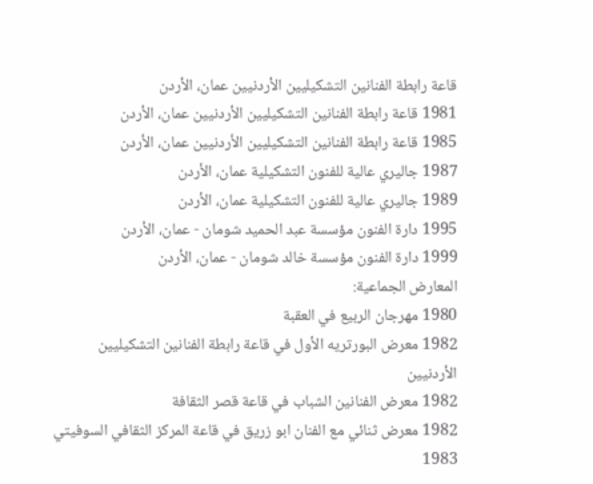قاعة رابطة الفنانين التشكيليين الأردنيين عمان، الأردن
1981 قاعة رابطة الفنانين التشكيليين الأردنيين عمان، الأردن
1985 قاعة رابطة الفنانين التشكيليين الأردنيين عمان، الأردن
1987 جاليري عالية للفنون التشكيلية عمان، الأردن
1989 جاليري عالية للفنون التشكيلية عمان، الأردن
1995 دارة الفنون مؤسسة عبد الحميد شومان - عمان، الأردن
1999 دارة الفنون مؤسسة خالد شومان - عمان، الأردن
المعارض الجماعية:
1980 مهرجان الربيع في العقبة
1982 معرض البورتريه الأول في قاعة رابطة الفنانين التشكيليين
الأردنيين
1982 معرض الفنانين الشباب في قاعة قصر الثقافة
1982 معرض ثنائي مع الفنان ابو زريق في قاعة المركز الثقافي السوفيتي
1983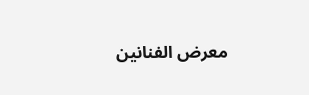معرض الفنانين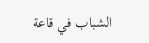الشباب في قاعة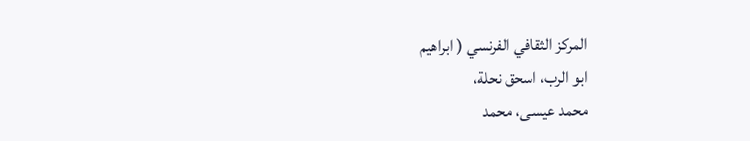المركز الثقافي الفرنسي ( ابراهيم
ابو الرب، اسحق نحلة،
محمد عيسى، محمد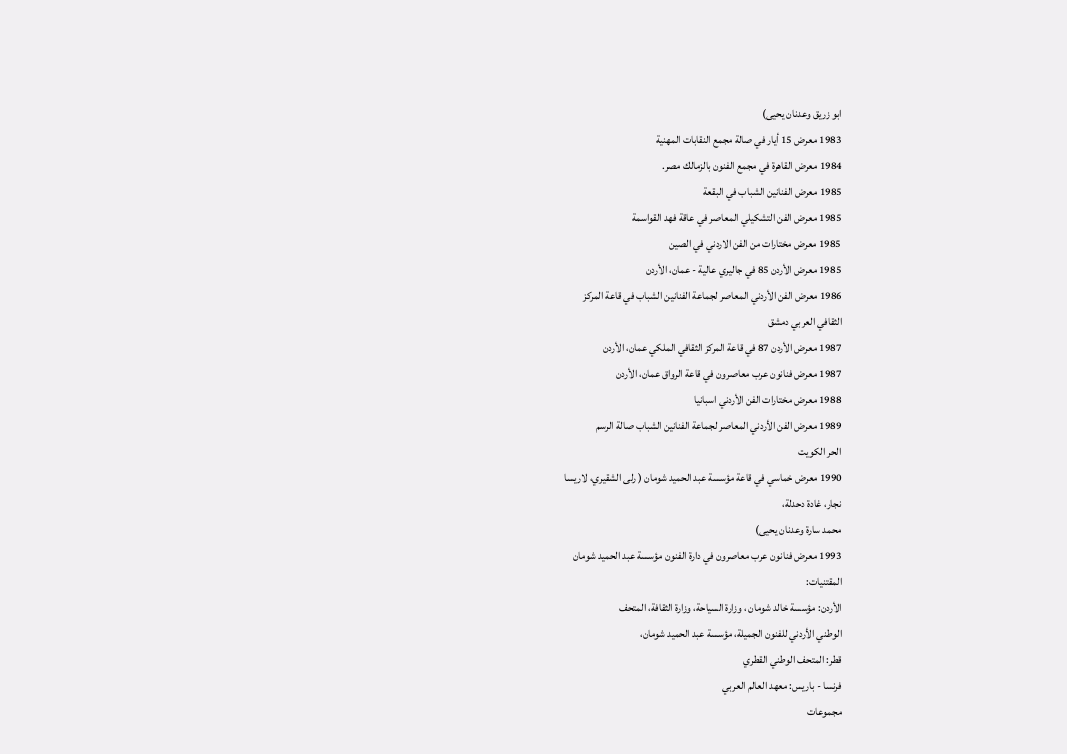ابو زريق وعدنان يحيى)
1983 معرض 15 أيار في صالة مجمع النقابات المهنية
1984 معرض القاهرة في مجمع الفنون بالزمالك مصر.
1985 معرض الفنانين الشباب في البقعة
1985 معرض الفن التشكيلي المعاصر في عاقة فهد القواسمة
1985 معرض مختارات من الفن الاردني في الصين
1985 معرض الأردن 85 في جاليري عالية - عمان، الأردن
1986 معرض الفن الأردني المعاصر لجماعة الفنانين الشباب في قاعة المركز
الثقافي العربي دمشق
1987 معرض الأردن 87 في قاعة المركز الثقافي الملكي عمان، الأردن
1987 معرض فنانون عرب معاصرون في قاعة الرواق عمان، الأردن
1988 معرض مختارات الفن الأردني اسبانيا
1989 معرض الفن الأردني المعاصر لجماعة الفنانين الشباب صالة الرسم
الحر الكويت
1990 معرض خماسي في قاعة مؤسسة عبد الحميد شومان ( رلى الشقيري، لاريسا
نجار، غادة دحدلة،
محمد سارة وعدنان يحيى)
1993 معرض فنانون عرب معاصرون في دارة الفنون مؤسسة عبد الحميد شومان
المقتنيات:
الأردن: مؤسسة خالد شومان ، وزارة السياحة، وزارة الثقافة، المتحف
الوطني الأردني للفنون الجميلة، مؤسسة عبد الحميد شومان،
قطر: المتحف الوطني القطري
فرنسا - باريس: معهد العالم العربي
مجموعات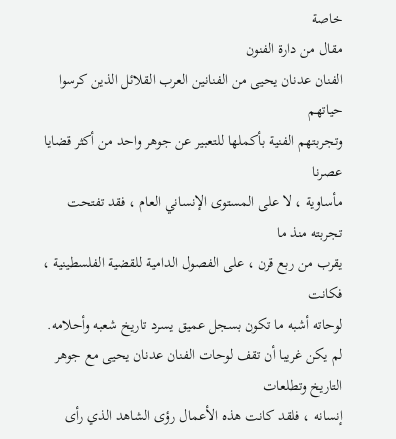خاصة
مقال من دارة الفنون
الفنان عدنان يحيى من الفنانين العرب القلائل الذين كرسوا حياتهم
وتجربتهم الفنية بأكملها للتعبير عن جوهر واحد من أكثر قضايا عصرنا
مأساوية ، لا على المستوى الإنساني العام ، فقد تفتحت تجربته منذ ما
يقرب من ربع قرن ، على الفصول الدامية للقضية الفلسطينية ، فكانت
لوحاته أشبه ما تكون بسجل عميق يسرد تاريخ شعبه وأحلامه.
لم يكن غريبا أن تقف لوحات الفنان عدنان يحيى مع جوهر التاريخ وتطلعات
إنسانه ، فلقد كانت هذه الأعمال رؤى الشاهد الذي رأى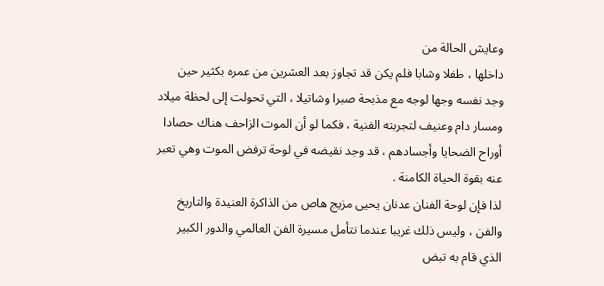وعايش الحالة من
داخلها ، طفلا وشابا فلم يكن قد تجاوز بعد العشرين من عمره بكثير حين
وجد نفسه وجها لوجه مع مذبحة صبرا وشاتيلا ، التي تحولت إلى لحظة ميلاد
ومسار دام وعنيف لتجربته الفنية ، فكما لو أن الموت الزاحف هناك حصادا
أوراح الضحايا وأجسادهم ، قد وجد نقيضه في لوحة ترفض الموت وهي تعبر
عنه بقوة الحياة الكامنة .
لذا فإن لوحة الفنان عدنان يحيى مزيج هاص من الذاكرة العنيدة والتاريخ
والفن ، وليس ذلك غريبا عندما نتأمل مسيرة الفن العالمي والدور الكبير
الذي قام به تبض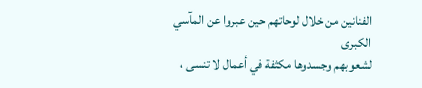الفنانين من خلال لوحاتهم حين عبروا عن المآسي الكبرى
لشعوبهم وجسدوها مكثفة في أعمال لا تنسى ،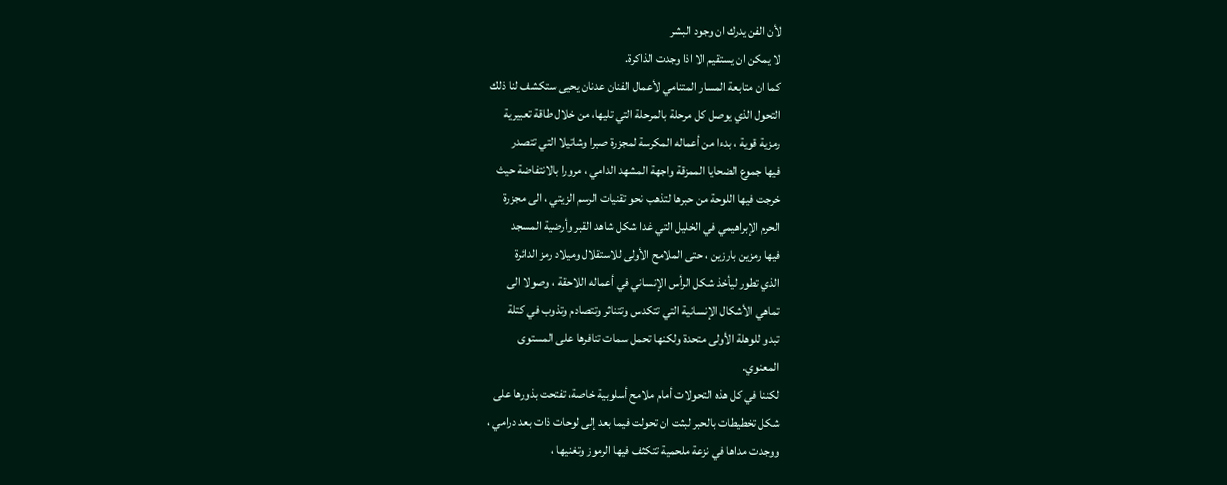لأن الفن يدرك ان وجود البشر
لا يمكن ان يستقيم الا اذا وجدت الذاكرة.
كما ان متابعة المسار المتنامي لأعمال الفنان عدنان يحيى ستكشف لنا ذلك
التحول الذي يوصل كل مرحلة بالمرحلة التي تليها، من خلال طاقة تعبيرية
رمزية قوية ، بدءا من أعماله المكرسة لمجزرة صبرا وشاتيلا التي تتصدر
فيها جموع الضحايا الممزقة واجهة المشهد الدامي ، مرورا بالانتفاضة حيث
خرجت فيها اللوحة من حبرها لتذهب نحو تقنيات الرسم الزيتي ، الى مجزرة
الحرم الإبراهيمي في الخليل التي غدا شكل شاهد القبر وأرضية المسجد
فيها رمزين بارزين ، حتى الملامح الأولى للاستقلال وميلاد رمز الدائرة
الذي تطور ليأخذ شكل الرأس الإنساني في أعماله اللاحقة ، وصولا الى
تماهي الأشكال الإنسانية التي تتكدس وتتناثر وتتصادم وتذوب في كتلة
تبدو للوهلة الأولى متحدة ولكنها تحمل سمات تنافرها على المستوى
المعنوي.
لكننا في كل هذه التحولات أمام ملامح أسلوبية خاصة، تفتحت بذورها على
شكل تخطيطات بالحبر لبثت ان تحولت فيما بعد إلى لوحات ذات بعد درامي ،
ووجدت مداها في نزعة ملحمية تتكثف فيها الرموز وتغنيها ،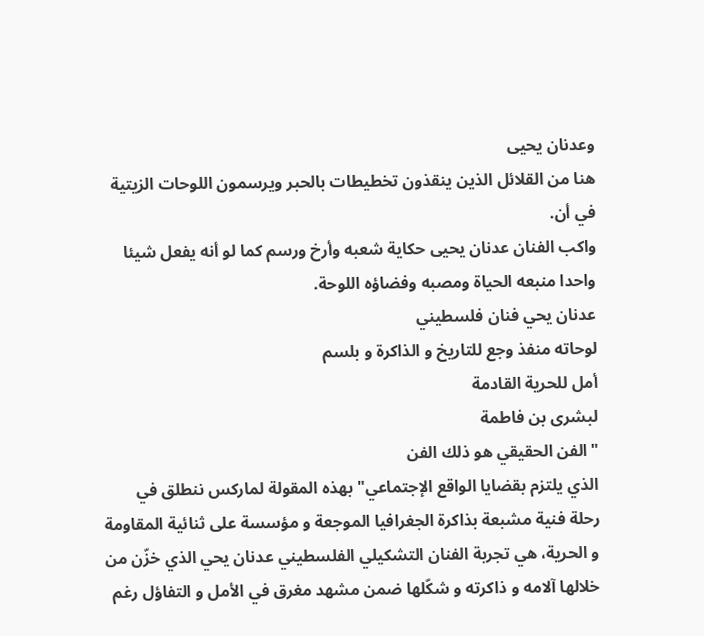وعدنان يحيى
هنا من القلائل الذين ينقذون تخطيطات بالحبر ويرسمون اللوحات الزيتية
في أن.
واكب الفنان عدنان يحيى حكاية شعبه وأرخ ورسم كما لو أنه يفعل شيئا
واحدا منبعه الحياة ومصبه وفضاؤه اللوحة.
عدنان يحي فنان فلسطيني
لوحاته منفذ وجع للتاريخ و الذاكرة و بلسم
أمل للحرية القادمة
لبشرى بن فاطمة
"الفن الحقيقي هو ذلك الفن
الذي يلتزم بقضايا الواقع الإجتماعي" بهذه المقولة لماركس ننطلق في
رحلة فنية مشبعة بذاكرة الجغرافيا الموجعة و مؤسسة على ثنائية المقاومة
و الحرية، هي تجربة الفنان التشكيلي الفلسطيني عدنان يحي الذي خزّن من
خلالها آلامه و ذاكرته و شكّلها ضمن مشهد مغرق في الأمل و التفاؤل رغم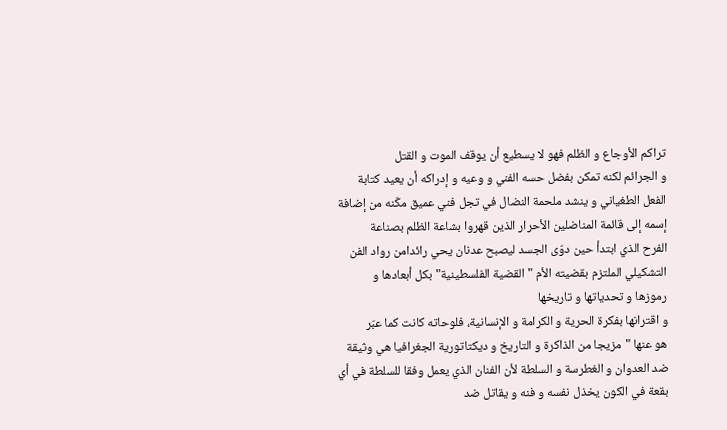تراكم الأوجاع و الظلم فهو لا يسطيع أن يوقف الموت و القتل
و الجرائم لكنه تمكن بفضل حسه الفني و وعيه و إدراكه أن يعيد كتابة
الفعل الطغياني و ينشد ملحمة النضال في تجل فني عميق مكّنه من إضافة
إسمه إلى قائمة المناضلين الأحرار الذين قهروا بشاعة الظلم بصناعة
الفرح الذي ابتدأ حين دوّى الجسد ليصبح عدنان يحي رائدامن رواد الفن
التشكيلي الملتزم بقضيته الأم "القضية الفلسطينية" بكل أبعادها و
رموزها و تحدياتها و تاريخها
و اقترانها بفكرة الحرية و الكرامة و الإنسانية، فلوحاته كانت كما عبّر
هو عنها "مزيجا من الذاكرة و التاريخ و ديكتاتورية الجغرافيا هي وثيقة
ضد العدوان و الغطرسة و السلطة لأن الفنان الذي يعمل وفقا للسلطة في أي
بقعة في الكون يخذل نفسه و فنه و يقاتل ضد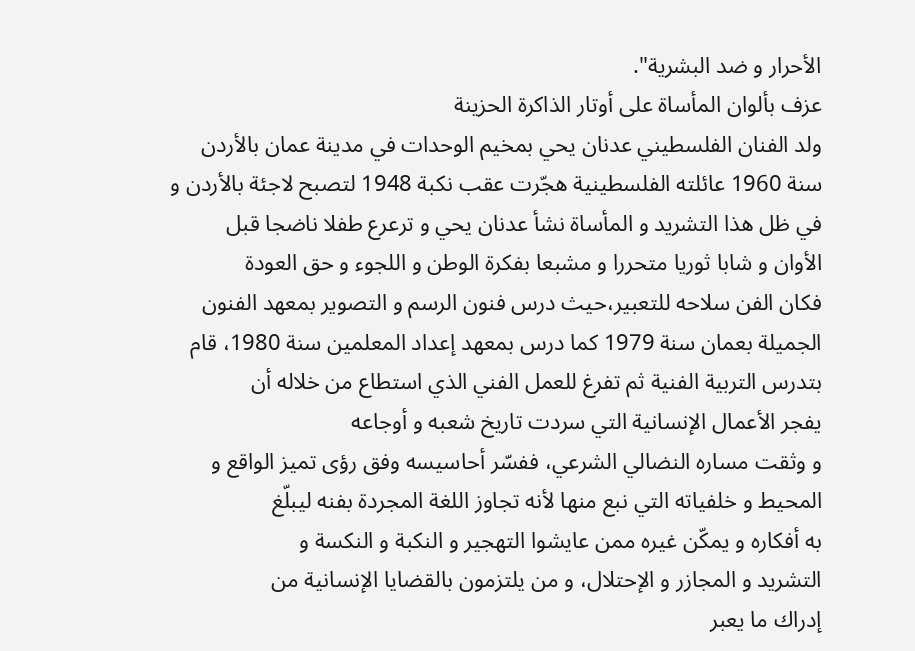الأحرار و ضد البشرية".
عزف بألوان المأساة على أوتار الذاكرة الحزينة
ولد الفنان الفلسطيني عدنان يحي بمخيم الوحدات في مدينة عمان بالأردن
سنة 1960 عائلته الفلسطينية هجّرت عقب نكبة 1948 لتصبح لاجئة بالأردن و
في ظل هذا التشريد و المأساة نشأ عدنان يحي و ترعرع طفلا ناضجا قبل
الأوان و شابا ثوريا متحررا و مشبعا بفكرة الوطن و اللجوء و حق العودة
فكان الفن سلاحه للتعبير،حيث درس فنون الرسم و التصوير بمعهد الفنون
الجميلة بعمان سنة 1979 كما درس بمعهد إعداد المعلمين سنة 1980، قام
بتدرس التربية الفنية ثم تفرغ للعمل الفني الذي استطاع من خلاله أن
يفجر الأعمال الإنسانية التي سردت تاريخ شعبه و أوجاعه
و وثقت مساره النضالي الشرعي، ففسّر أحاسيسه وفق رؤى تميز الواقع و
المحيط و خلفياته التي نبع منها لأنه تجاوز اللغة المجردة بفنه ليبلّغ
به أفكاره و يمكّن غيره ممن عايشوا التهجير و النكبة و النكسة و
التشريد و المجازر و الإحتلال، و من يلتزمون بالقضايا الإنسانية من
إدراك ما يعبر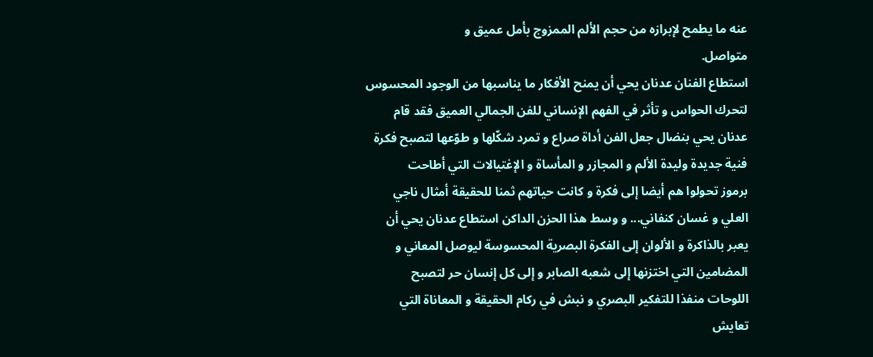عنه ما يطمح لإبرازه من حجم الألم الممزوج بأمل عميق و
متواصل.
استطاع الفنان عدنان يحي أن يمنح الأفكار ما يناسبها من الوجود المحسوس
لتحرك الحواس و تأثر في الفهم الإنساني للفن الجمالي العميق فقد قام
عدنان يحي بنضال جعل الفن أداة صراع و تمرد شكّلها و طوّعها لتصبح فكرة
فنية جديدة وليدة الألم و المجازر و المأساة و الإغتيالات التي أطاحت
برموز تحولوا هم أيضا إلى فكرة و كانت حياتهم ثمنا للحقيقة أمثال ناجي
العلي و غسان كنفاني... و وسط هذا الحزن الداكن استطاع عدنان يحي أن
يعبر بالذاكرة و الألوان إلى الفكرة البصرية المحسوسة ليوصل المعاني و
المضامين التي اختزنها إلى شعبه الصابر و إلى كل إنسان حر لتصبح
اللوحات منفذا للتفكير البصري و نبش في ركام الحقيقة و المعاناة التي
تعايش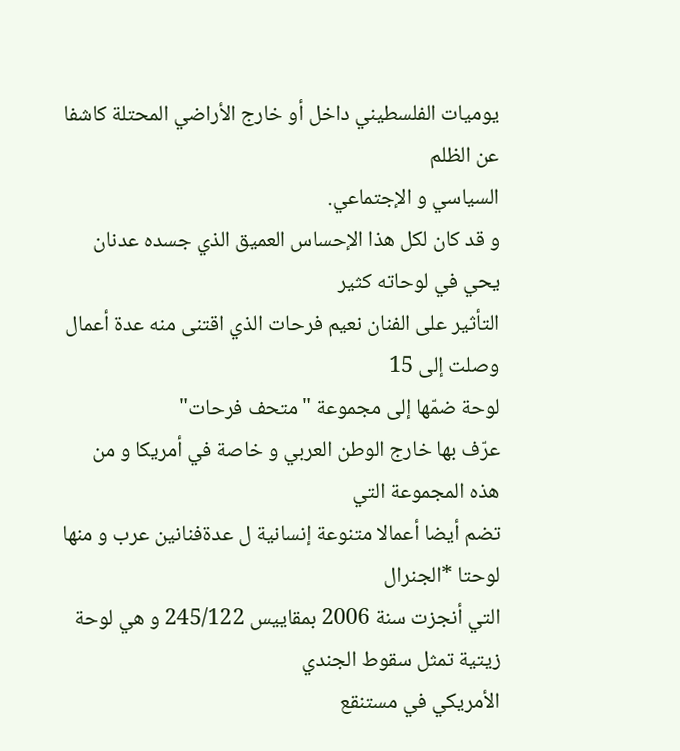يوميات الفلسطيني داخل أو خارج الأراضي المحتلة كاشفا عن الظلم
السياسي و الإجتماعي.
و قد كان لكل هذا الإحساس العميق الذي جسده عدنان يحي في لوحاته كثير
التأثير على الفنان نعيم فرحات الذي اقتنى منه عدة أعمال وصلت إلى 15
لوحة ضمّها إلى مجموعة "متحف فرحات"
عرّف بها خارج الوطن العربي و خاصة في أمريكا و من هذه المجموعة التي
تضم أيضا أعمالا متنوعة إنسانية ل عدةفنانين عرب و منها لوحتا *الجنرال
التي أنجزت سنة 2006 بمقاييس 245/122 و هي لوحة زيتية تمثل سقوط الجندي
الأمريكي في مستنقع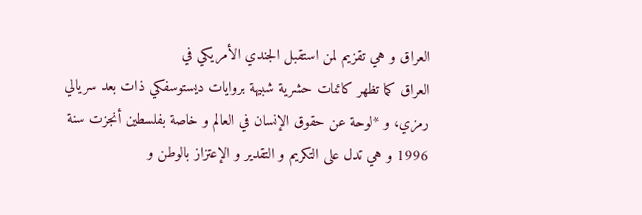العراق و هي تقزيم لمن استقبل الجندي الأمريكي في
العراق كما تظهر كائنات حشرية شبيهة بروايات ديستوسفكي ذات بعد سريالي
رمزي، و *لوحة عن حقوق الإنسان في العالم و خاصة بفلسطين أنجزت سنة
1996 و هي تدل على التكريم و التقدير و الإعتزاز بالوطن و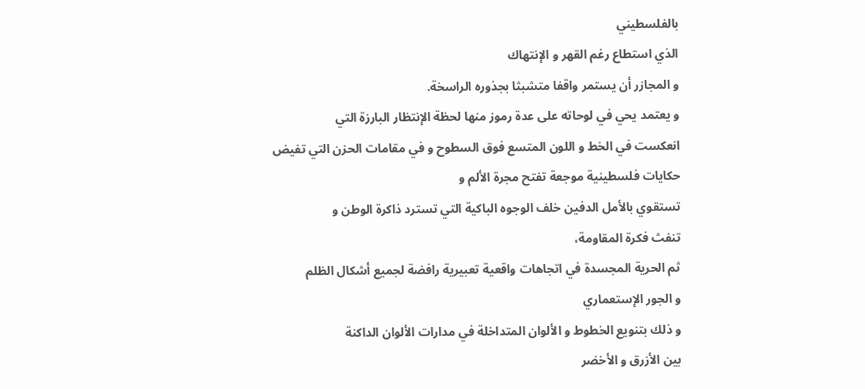بالفلسطيني
الذي استطاع رغم القهر و الإنتهاك
و المجازر أن يستمر واقفا متشبثا بجذوره الراسخة.
و يعتمد يحي في لوحاته على عدة رموز منها لحظة الإنتظار البارزة التي
انعكست في الخط و اللون المتسع فوق السطوح و في مقامات الحزن التي تفيض
حكايات فلسطينية موجعة تفتح مجرة الألم و
تستقوي بالأمل الدفين خلف الوجوه الباكية التي تسترد ذاكرة الوطن و
تنفث فكرة المقاومة،
ثم الحرية المجسدة في اتجاهات واقعية تعبيرية رافضة لجميع أشكال الظلم
و الجور الإستعماري
و ذلك بتنويع الخطوط و الألوان المتداخلة في مدارات الألوان الداكنة
بين الأزرق و الأخضر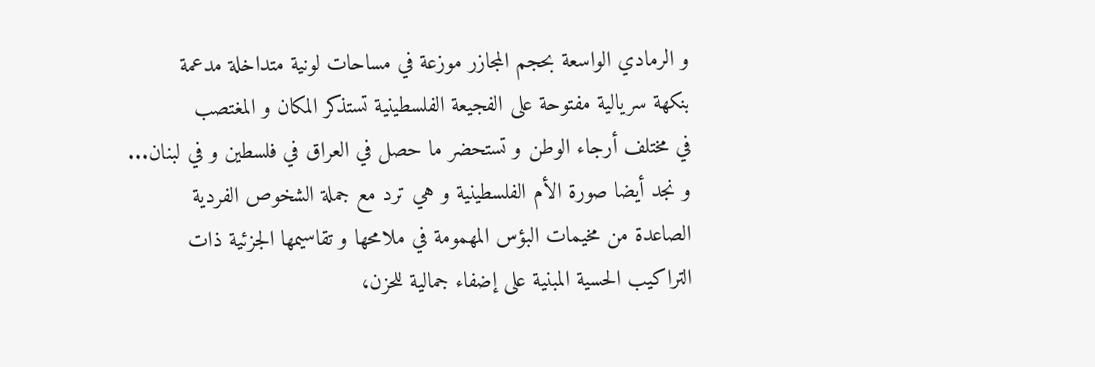و الرمادي الواسعة بحجم المجازر موزعة في مساحات لونية متداخلة مدعمة
بنكهة سريالية مفتوحة على الفجيعة الفلسطينية تستذكر المكان و المغتصب
في مختلف أرجاء الوطن و تستحضر ما حصل في العراق في فلسطين و في لبنان...
و نجد أيضا صورة الأم الفلسطينية و هي ترد مع جملة الشخوص الفردية
الصاعدة من مخيمات البؤس المهمومة في ملامحها و تقاسيمها الجزئية ذات
التراكيب الحسية المبنية على إضفاء جمالية للحزن،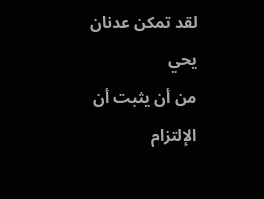لقد تمكن عدنان يحي
من أن يثبت أن الإلتزام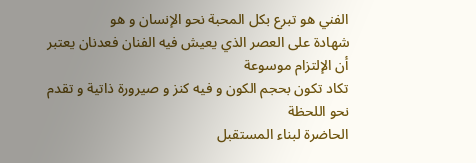الفني هو تبرع بكل المحبة نحو الإنسان و هو
شهادة على العصر الذي يعيش فيه الفنان فعدنان يعتبر أن الإلتزام موسوعة
تكاد تكون بحجم الكون و فيه كنز و صيرورة ذاتية و تقدم نحو اللحظة
الحاضرة لبناء المستقبل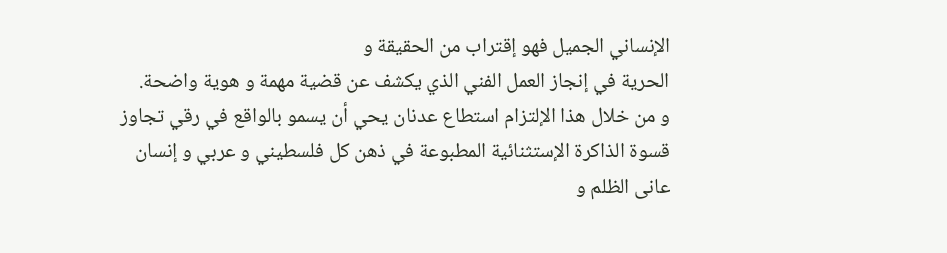الإنساني الجميل فهو إقتراب من الحقيقة و
الحرية في إنجاز العمل الفني الذي يكشف عن قضية مهمة و هوية واضحة.
و من خلال هذا الإلتزام استطاع عدنان يحي أن يسمو بالواقع في رقي تجاوز
قسوة الذاكرة الإستثنائية المطبوعة في ذهن كل فلسطيني و عربي و إنسان
عانى الظلم و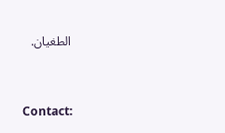الطغيان.



Contact: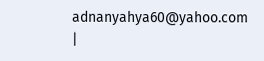adnanyahya60@yahoo.com
|